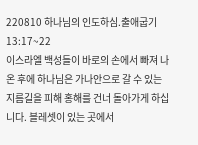220810 하나님의 인도하심.출애굽기13:17~22
이스라엘 백성들이 바로의 손에서 빠져 나온 후에 하나님은 가나안으로 갈 수 있는 지름길을 피해 홍해를 건너 돌아가게 하십니다. 블레셋이 있는 곳에서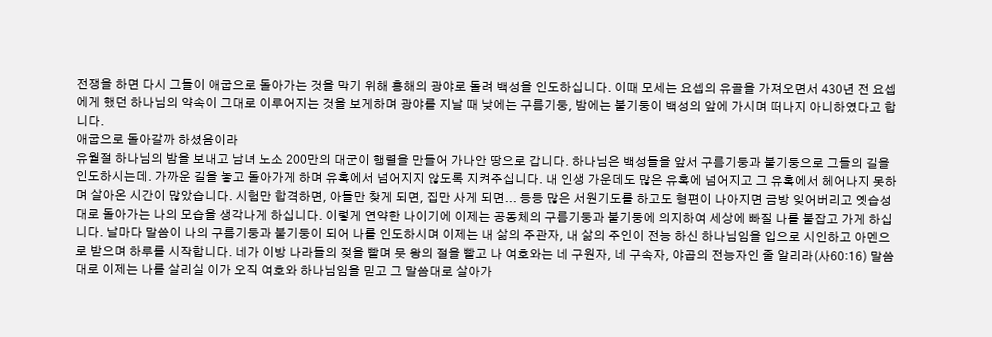전쟁을 하면 다시 그들이 애굽으로 돌아가는 것을 막기 위해 홍해의 광야로 돌려 백성을 인도하십니다. 이때 모세는 요셉의 유골을 가져오면서 430년 전 요셉에게 했던 하나님의 약속이 그대로 이루어지는 것을 보게하며 광야를 지날 때 낮에는 구름기둥, 밤에는 불기둥이 백성의 앞에 가시며 떠나지 아니하였다고 합니다.
애굽으로 돌아갈까 하셨음이라
유월절 하나님의 밤을 보내고 남녀 노소 200만의 대군이 행렬을 만들어 가나안 땅으로 갑니다. 하나님은 백성들을 앞서 구름기둥과 불기둥으로 그들의 길을 인도하시는데. 가까운 길을 놓고 돌아가게 하며 유혹에서 넘어지지 않도록 지켜주십니다. 내 인생 가운데도 많은 유혹에 넘어지고 그 유혹에서 헤어나지 못하며 살아온 시간이 많았습니다. 시험만 합격하면, 아들만 찾게 되면, 집만 사게 되면... 등등 많은 서원기도를 하고도 형편이 나아지면 금방 잊어버리고 옛습성대로 돌아가는 나의 모습을 생각나게 하십니다. 이렇게 연약한 나이기에 이제는 공동체의 구름기둥과 불기둥에 의지하여 세상에 빠질 나를 붙잡고 가게 하십니다. 날마다 말씀이 나의 구름기둥과 불기둥이 되어 나를 인도하시며 이제는 내 삶의 주관자, 내 삶의 주인이 전능 하신 하나님임을 입으로 시인하고 아멘으로 받으며 하루를 시작합니다. 네가 이방 나라들의 젖을 빨며 뭇 왕의 절을 빨고 나 여호와는 네 구원자, 네 구속자, 야곱의 전능자인 줄 알리라(사60:16) 말씀대로 이제는 나를 살리실 이가 오직 여호와 하나님임을 믿고 그 말씀대로 살아가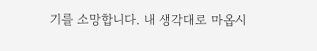기를 소망합니다. 내 생각대로 마옵시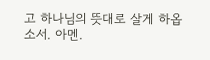고 하나님의 뜻대로 살게 하옵소서. 아멘.